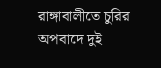রাঙ্গাবালীতে চুরির অপবাদে দুই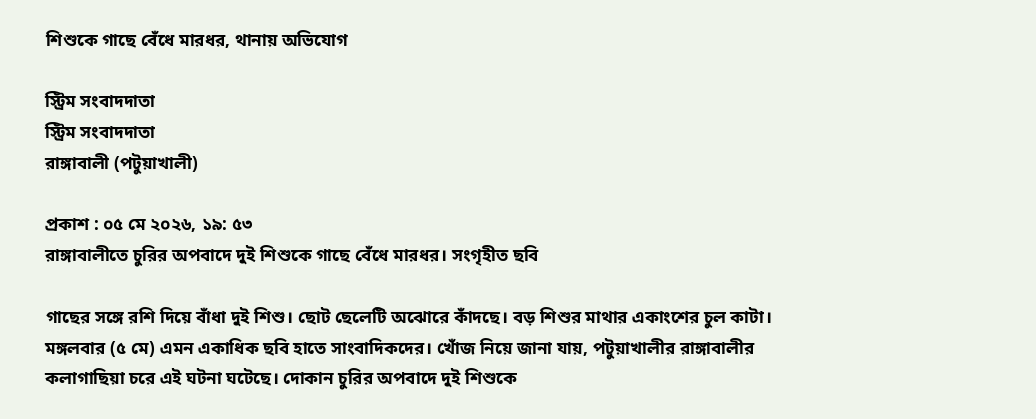শিশুকে গাছে বেঁধে মারধর, থানায় অভিযোগ

স্ট্রিম সংবাদদাতা
স্ট্রিম সংবাদদাতা
রাঙ্গাবালী (পটুয়াখালী)

প্রকাশ : ০৫ মে ২০২৬, ১৯: ৫৩
রাঙ্গাবালীতে চুরির অপবাদে দুই শিশুকে গাছে বেঁধে মারধর। সংগৃহীত ছবি

গাছের সঙ্গে রশি দিয়ে বাঁধা দুই শিশু। ছোট ছেলেটি অঝোরে কাঁদছে। বড় শিশুর মাথার একাংশের চুল কাটা। মঙ্গলবার (৫ মে) এমন একাধিক ছবি হাতে সাংবাদিকদের। খোঁজ নিয়ে জানা যায়, পটুয়াখালীর রাঙ্গাবালীর কলাগাছিয়া চরে এই ঘটনা ঘটেছে। দোকান চুরির অপবাদে দুই শিশুকে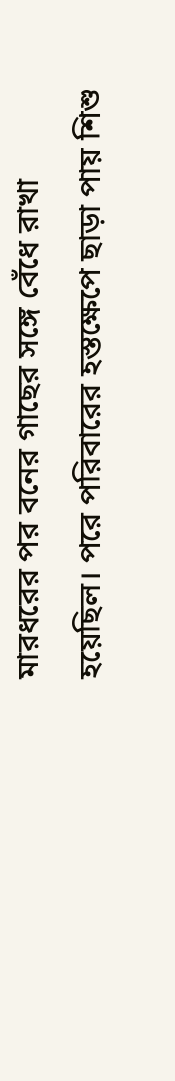মারধরের পর বনের গাছের সঙ্গে বেঁধে রাখা হয়েছিল। পরে পরিবারের হস্তক্ষেপে ছাড়া পায় শিশু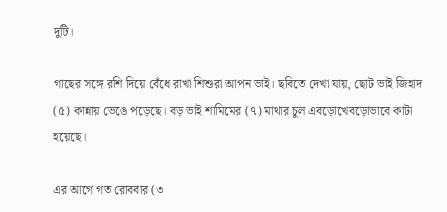দুটি।

গাছের সঙ্গে রশি দিয়ে বেঁধে রাখা শিশুরা আপন ভাই। ছবিতে দেখা যায়, ছোট ভাই জিহাদ (৫) কান্নায় ভেঙে পড়েছে। বড় ভাই শামিমের (৭) মাথার চুল এবড়োখেবড়োভাবে কাটা হয়েছে।

এর আগে গত রোববার (৩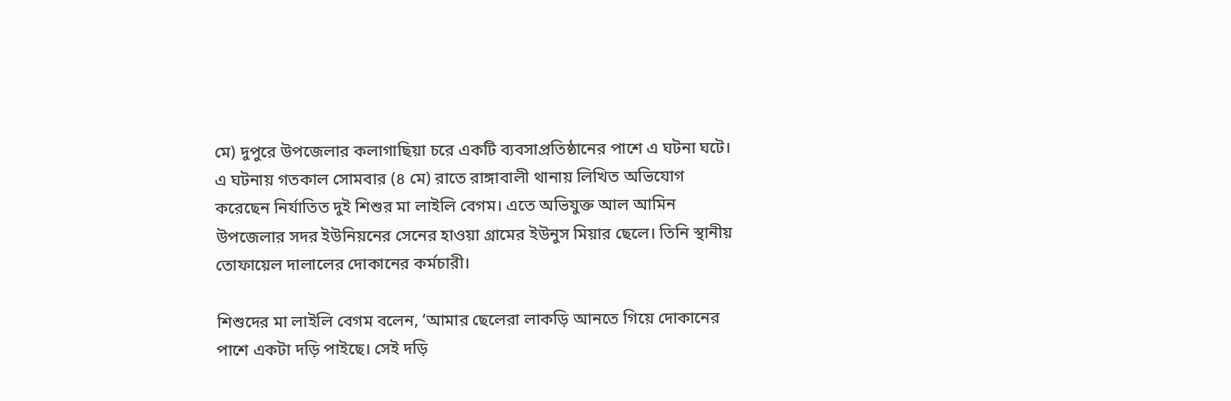মে) দুপুরে উপজেলার কলাগাছিয়া চরে একটি ব্যবসাপ্রতিষ্ঠানের পাশে এ ঘটনা ঘটে। এ ঘটনায় গতকাল সোমবার (৪ মে) রাতে রাঙ্গাবালী থানায় লিখিত অভিযোগ করেছেন নির্যাতিত দুই শিশুর মা লাইলি বেগম। এতে অভিযুক্ত আল আমিন উপজেলার সদর ইউনিয়নের সেনের হাওয়া গ্রামের ইউনুস মিয়ার ছেলে। তিনি স্থানীয় তোফায়েল দালালের দোকানের কর্মচারী।

শিশুদের মা লাইলি বেগম বলেন, ‘আমার ছেলেরা লাকড়ি আনতে গিয়ে দোকানের পাশে একটা দড়ি পাইছে। সেই দড়ি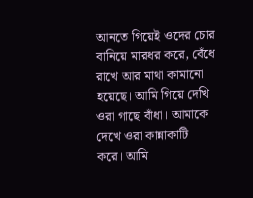আনতে গিয়েই ওদের চোর বানিয়ে মারধর করে, বেঁধে রাখে আর মাথা কামানো হয়েছে। আমি গিয়ে দেখি ওরা গাছে বাঁধা। আমাকে দেখে ওরা কান্নাকাটি করে। আমি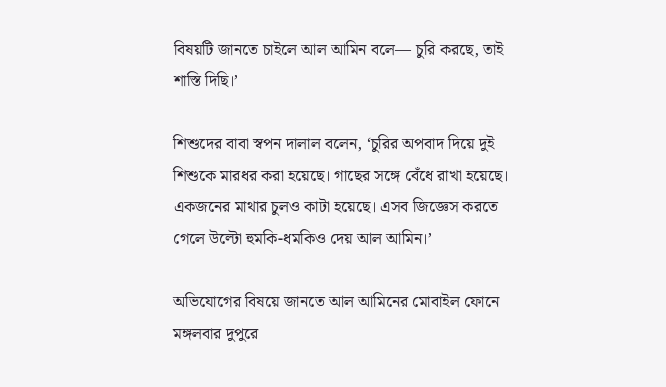বিষয়টি জানতে চাইলে আল আমিন বলে— চুরি করছে, তাই শাস্তি দিছি।’

শিশুদের বাবা স্বপন দালাল বলেন, ‘চুরির অপবাদ দিয়ে দুই শিশুকে মারধর করা হয়েছে। গাছের সঙ্গে বেঁধে রাখা হয়েছে। একজনের মাথার চুলও কাটা হয়েছে। এসব জিজ্ঞেস করতে গেলে উল্টো হুমকি-ধমকিও দেয় আল আমিন।’

অভিযোগের বিষয়ে জানতে আল আমিনের মোবাইল ফোনে মঙ্গলবার দুপুরে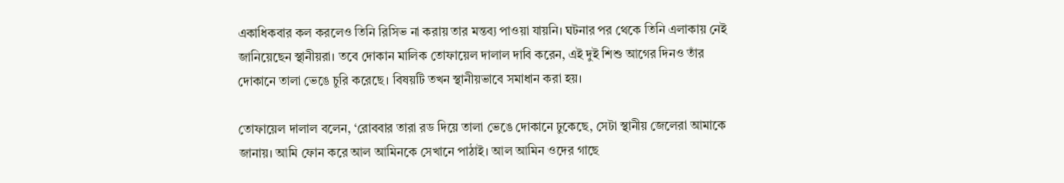একাধিকবার কল করলেও তিনি রিসিভ না করায় তার মন্তব্য পাওয়া যায়নি। ঘটনার পর থেকে তিনি এলাকায় নেই জানিয়েছেন স্থানীয়রা। তবে দোকান মালিক তোফায়েল দালাল দাবি করেন, এই দুই শিশু আগের দিনও তাঁর দোকানে তালা ভেঙে চুরি করেছে। বিষয়টি তখন স্থানীয়ভাবে সমাধান করা হয়।

তোফায়েল দালাল বলেন, ‘রোববার তারা রড দিয়ে তালা ভেঙে দোকানে ঢুকেছে, সেটা স্থানীয় জেলেরা আমাকে জানায়। আমি ফোন করে আল আমিনকে সেখানে পাঠাই। আল আমিন ওদের গাছে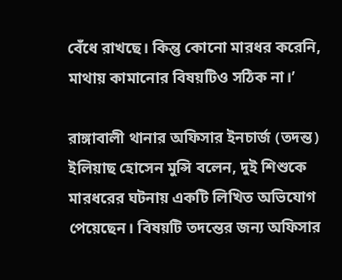বেঁধে রাখছে। কিন্তু কোনো মারধর করেনি, মাথায় কামানোর বিষয়টিও সঠিক না।’

রাঙ্গাবালী থানার অফিসার ইনচার্জ (তদন্ত) ইলিয়াছ হোসেন মুন্সি বলেন, দুই শিশুকে মারধরের ঘটনায় একটি লিখিত অভিযোগ পেয়েছেন। বিষয়টি তদন্তের জন্য অফিসার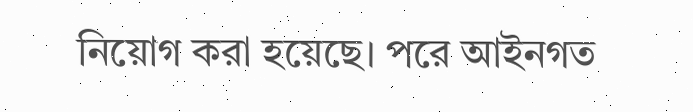নিয়োগ করা হয়েছে। পরে আইনগত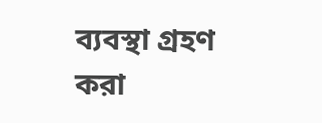ব্যবস্থা গ্রহণ করা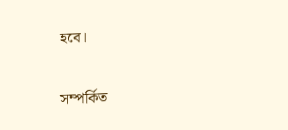হবে।

সম্পর্কিত